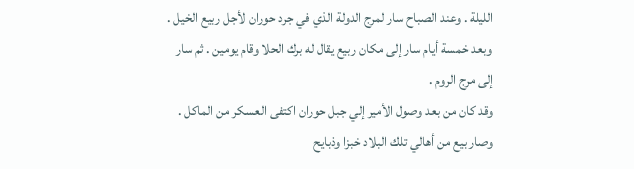الليلة . وعند الصباح سار لمرج الدولة الذي في جرد حوران لأجل ربيع الخيل . وبعد خمسة أيام سار إلى مكان ربيع يقال له برك الحلا وقام يومين . ثم سار إلى مرج الروم .
وقد كان من بعد وصول الأمير إلي جبل حوران اكتفى العسكر من الماكل . وصار بيع من أهالي تلك البلاد خبزا وذبايح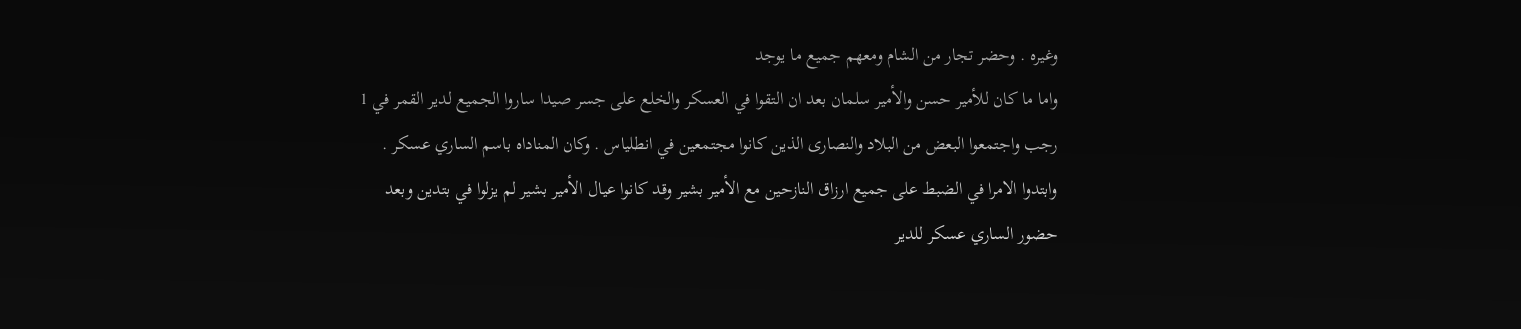وغيره . وحضر تجار من الشام ومعهم جميع ما يوجد
واما ما كان للأمير حسن والأمير سلمان بعد ان التقوا في العسكر والخلع على جسر صيدا ساروا الجميع لدير القمر في 1 رجب واجتمعوا البعض من البلاد والنصارى الذين كانوا مجتمعين في انطلياس . وكان المناداه باسم الساري عسكر . وابتدوا الامرا في الضبط على جميع ارزاق النازحين مع الأمير بشير وقد كانوا عيال الأمير بشير لم يزلوا في بتدين وبعد حضور الساري عسكر للدير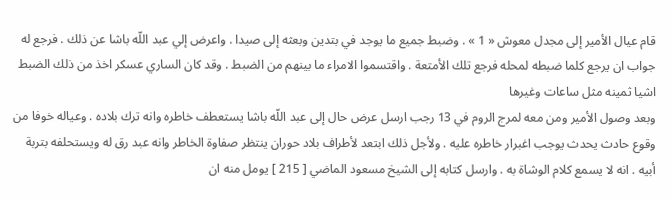قام عيال الأمير إلى مجدل معوش « 1 » . وضبط جميع ما يوجد في بتدين وبعثه إلى صيدا . واعرض إلي عبد اللّه باشا عن ذلك . فرجع له جواب ان يرجع كلما ضبطه لمحله فرجع تلك الأمتعة . واقتسموا الامراء ما بينهم من الضبط . وقد كان الساري عسكر اخذ من ذلك الضبط اشيا ثمينه مثل ساعات وغيرها
وبعد وصول الأمير ومن معه لمرج الروم في 13 رجب ارسل عرض حال إلى عبد اللّه باشا يستعطف خاطره وانه ترك بلاده . وعياله خوفا من وقوع حادث يحدث يوجب اغبرار خاطره عليه . ولأجل ذلك ابتعد لأطراف بلاد حوران ينتظر صفاوة الخاطر وانه عبد رق له ويستحلفه بتربة أبيه . انه لا يسمع كلام الوشاة به . وارسل كتابه إلى الشيخ مسعود الماضي [ 215 ] يومل منه ان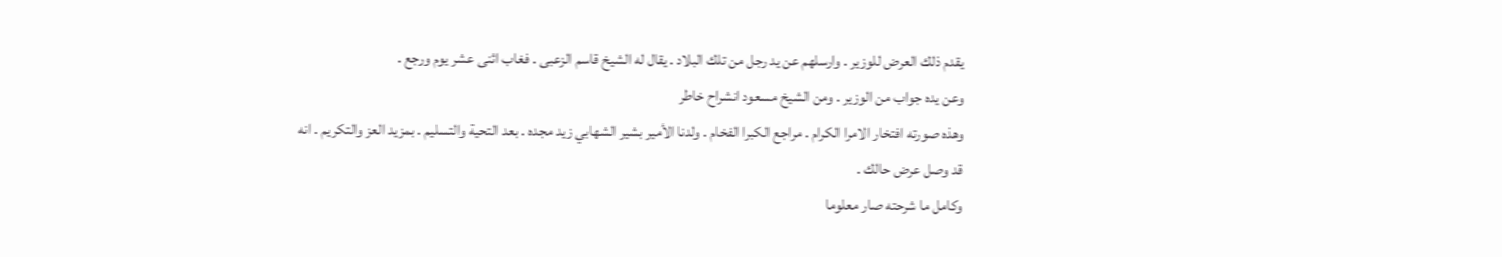يقدم ذلك العرض للوزير . وارسلهم عن يد رجل من تلك البلاد . يقال له الشيخ قاسم الزعبى . فغاب اثنى عشر يوم ورجع .
وعن يده جواب من الوزير . ومن الشيخ مسعود انشراح خاطر
وهذه صورته افتخار الامرا الكرام . مراجع الكبرا الفخام . ولدنا الأمير بشير الشهابي زيد مجده . بعد التحية والتسليم . بمزيد العز والتكريم . انه قد وصل عرض حالك .
وكامل ما شرحته صار معلوما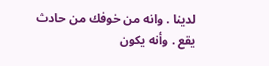لدينا . وانه من خوفك من حادث يقع . وأنه يكون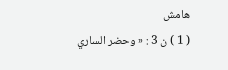هامش
( 1 ) ن 3 : « وحضر الساري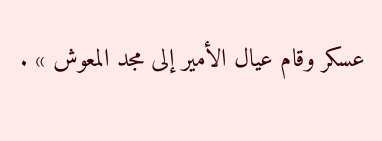عسكر وقام عيال الأمير إلى مجد المعوش » .